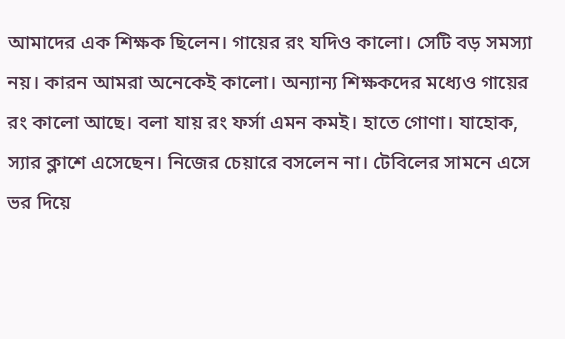আমাদের এক শিক্ষক ছিলেন। গায়ের রং যদিও কালো। সেটি বড় সমস্যা নয়। কারন আমরা অনেকেই কালো। অন্যান্য শিক্ষকদের মধ্যেও গায়ের রং কালো আছে। বলা যায় রং ফর্সা এমন কমই। হাতে গোণা। যাহোক, স্যার ক্লাশে এসেছেন। নিজের চেয়ারে বসলেন না। টেবিলের সামনে এসে ভর দিয়ে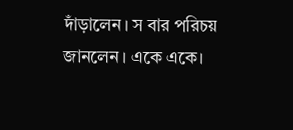দাঁড়ালেন। স বার পরিচয় জানলেন। একে একে।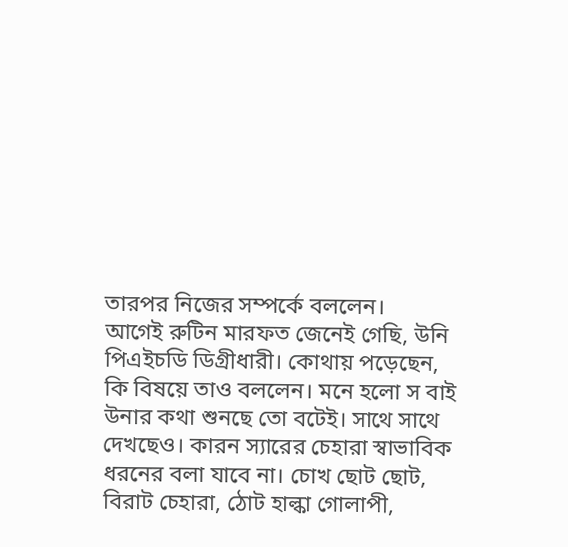তারপর নিজের সম্পর্কে বললেন।
আগেই রুটিন মারফত জেনেই গেছি, উনি পিএইচডি ডিগ্রীধারী। কোথায় পড়েছেন, কি বিষয়ে তাও বললেন। মনে হলো স বাই উনার কথা শুনছে তো বটেই। সাথে সাথে দেখছেও। কারন স্যারের চেহারা স্বাভাবিক ধরনের বলা যাবে না। চোখ ছোট ছোট, বিরাট চেহারা, ঠোট হাল্কা গোলাপী,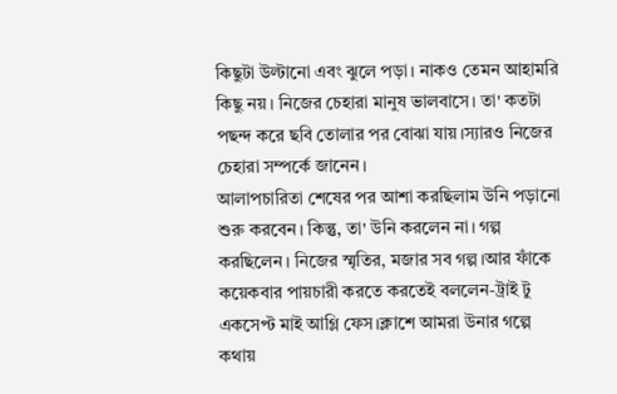কিছুটা উল্টানো এবং ঝুলে পড়া। নাকও তেমন আহামরি কিছু নয়। নিজের চেহারা মানুষ ভালবাসে। তা' কতটা পছন্দ করে ছবি তোলার পর বোঝা যায়।স্যারও নিজের চেহারা সম্পর্কে জানেন।
আলাপচারিতা শেষের পর আশা করছিলাম উনি পড়ানো শুরু করবেন। কিন্তু, তা' উনি করলেন না। গল্প করছিলেন। নিজের স্মৃতির, মজার সব গল্প।আর ফাঁকে কয়েকবার পায়চারী করতে করতেই বললেন-ট্রাই টু একসেপ্ট মাই আগ্লি ফেস।ক্লাশে আমরা উনার গল্পে কথায়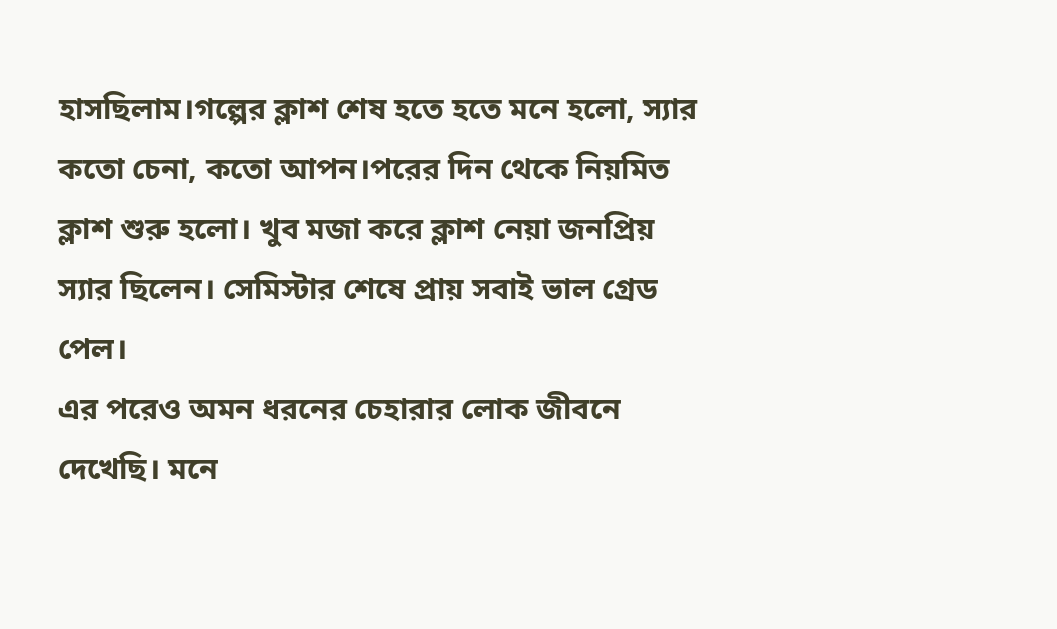হাসছিলাম।গল্পের ক্লাশ শেষ হতে হতে মনে হলো, স্যার কতো চেনা, কতো আপন।পরের দিন থেকে নিয়মিত ক্লাশ শুরু হলো। খুব মজা করে ক্লাশ নেয়া জনপ্রিয় স্যার ছিলেন। সেমিস্টার শেষে প্রায় সবাই ভাল গ্রেড পেল।
এর পরেও অমন ধরনের চেহারার লোক জীবনে দেখেছি। মনে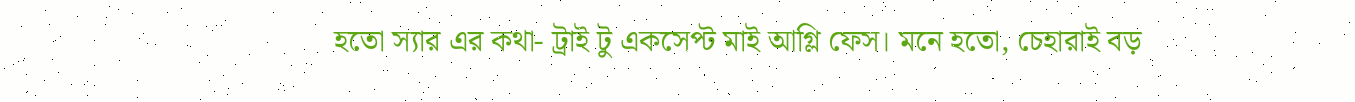হতো স্যার এর কথা- ট্রাই টু একসেপ্ট মাই আগ্লি ফেস। মনে হতো, চেহারাই বড়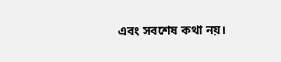এবং সবশেষ কথা নয়।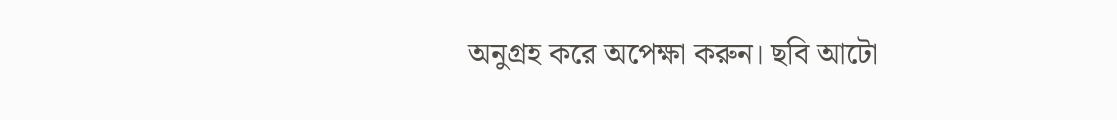অনুগ্রহ করে অপেক্ষা করুন। ছবি আটো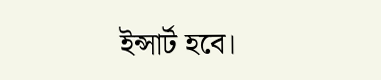ইন্সার্ট হবে।